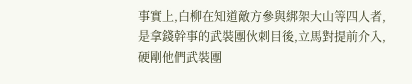事實上,白柳在知道敵方參與綁架大山等四人者,是拿錢幹事的武裝團伙刺目後,立馬對提前介入,硬剛他們武裝團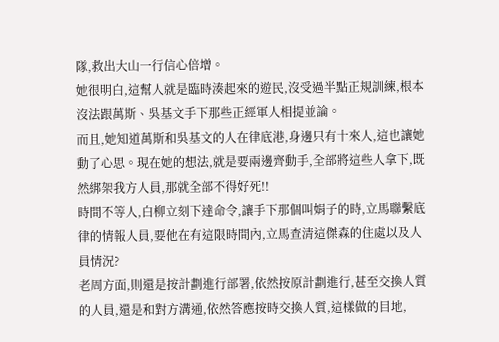隊,救出大山一行信心倍增。
她很明白,這幫人就是臨時湊起來的遊民,沒受過半點正規訓練,根本沒法跟萬斯、吳基文手下那些正經軍人相提並論。
而且,她知道萬斯和吳基文的人在律底港,身邊只有十來人,這也讓她動了心思。現在她的想法,就是要兩邊齊動手,全部將這些人拿下,既然綁架我方人員,那就全部不得好死!!
時間不等人,白柳立刻下達命令,讓手下那個叫娟子的時,立馬聯繫底律的情報人員,要他在有這限時間內,立馬查清這傑森的住處以及人員情況?
老周方面,則還是按計劃進行部署,依然按原計劃進行,甚至交換人質的人員,還是和對方溝通,依然答應按時交換人質,這樣做的目地,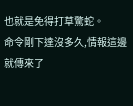也就是免得打草驚蛇。
命令剛下達沒多久,情報這邊就傳來了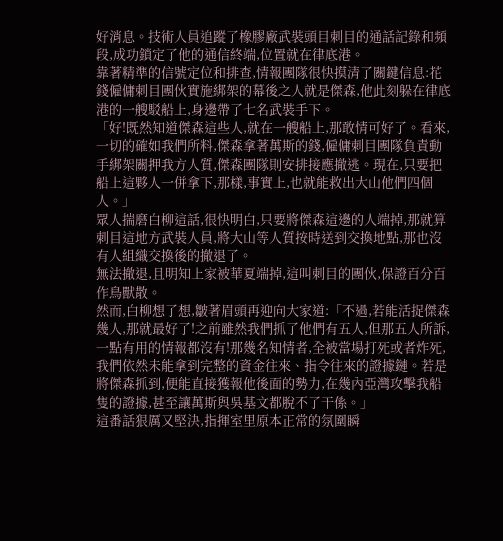好消息。技術人員追蹤了橡膠廠武裝頭目刺目的通話記錄和頻段,成功鎖定了他的通信終端,位置就在律底港。
靠著精準的信號定位和排查,情報團隊很快摸清了關鍵信息:花錢僱傭刺目團伙實施綁架的幕後之人就是傑森,他此刻躲在律底港的一艘駁船上,身邊帶了七名武裝手下。
「好!既然知道傑森這些人,就在一艘船上,那敢情可好了。看來,一切的確如我們所料,傑森拿著萬斯的錢,僱傭刺目團隊負責動手綁架關押我方人質,傑森團隊則安排接應撤逃。現在,只要把船上這夥人一併拿下,那樣,事實上,也就能救出大山他們四個人。」
眾人揣磨白柳這話,很快明白,只要將傑森這邊的人端掉,那就算刺目這地方武裝人員,將大山等人質按時送到交換地點,那也沒有人組織交換後的撤退了。
無法撤退,且明知上家被華夏端掉,這叫刺目的團伙,保證百分百作鳥獸散。
然而,白柳想了想,皺著眉頭再迎向大家道:「不過,若能活捉傑森幾人,那就最好了!之前雖然我們抓了他們有五人,但那五人所訴,一點有用的情報都沒有!那幾名知情者,全被當場打死或者炸死,我們依然未能拿到完整的資金往來、指令往來的證據鏈。若是將傑森抓到,便能直接獲報他後面的勢力,在幾內亞灣攻擊我船隻的證據,甚至讓萬斯與吳基文都脫不了干係。」
這番話狠厲又堅決,指揮室里原本正常的氛圍瞬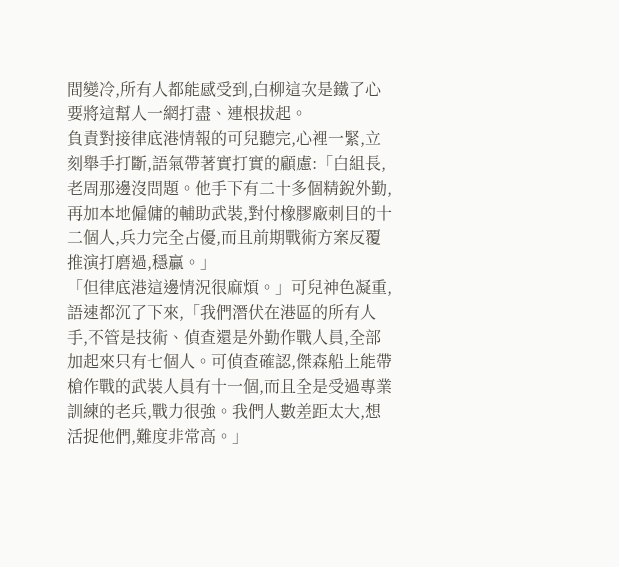間變冷,所有人都能感受到,白柳這次是鐵了心要將這幫人一網打盡、連根拔起。
負責對接律底港情報的可兒聽完,心裡一緊,立刻舉手打斷,語氣帶著實打實的顧慮:「白組長,老周那邊沒問題。他手下有二十多個精銳外勤,再加本地僱傭的輔助武裝,對付橡膠廠刺目的十二個人,兵力完全占優,而且前期戰術方案反覆推演打磨過,穩贏。」
「但律底港這邊情況很麻煩。」可兒神色凝重,語速都沉了下來,「我們潛伏在港區的所有人手,不管是技術、偵查還是外勤作戰人員,全部加起來只有七個人。可偵查確認,傑森船上能帶槍作戰的武裝人員有十一個,而且全是受過專業訓練的老兵,戰力很強。我們人數差距太大,想活捉他們,難度非常高。」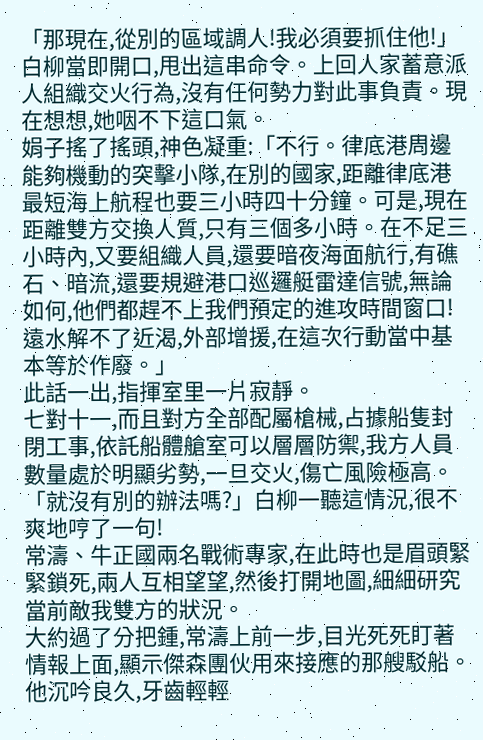「那現在,從別的區域調人!我必須要抓住他!」白柳當即開口,甩出這串命令。上回人家蓄意派人組織交火行為,沒有任何勢力對此事負責。現在想想,她咽不下這口氣。
娟子搖了搖頭,神色凝重:「不行。律底港周邊能夠機動的突擊小隊,在別的國家,距離律底港最短海上航程也要三小時四十分鐘。可是,現在距離雙方交換人質,只有三個多小時。在不足三小時內,又要組織人員,還要暗夜海面航行,有礁石、暗流,還要規避港口巡邏艇雷達信號,無論如何,他們都趕不上我們預定的進攻時間窗口!遠水解不了近渴,外部增援,在這次行動當中基本等於作廢。」
此話一出,指揮室里一片寂靜。
七對十一,而且對方全部配屬槍械,占據船隻封閉工事,依託船體艙室可以層層防禦,我方人員數量處於明顯劣勢,一旦交火,傷亡風險極高。
「就沒有別的辦法嗎?」白柳一聽這情況,很不爽地哼了一句!
常濤、牛正國兩名戰術專家,在此時也是眉頭緊緊鎖死,兩人互相望望,然後打開地圖,細細研究當前敵我雙方的狀況。
大約過了分把鍾,常濤上前一步,目光死死盯著情報上面,顯示傑森團伙用來接應的那艘駁船。他沉吟良久,牙齒輕輕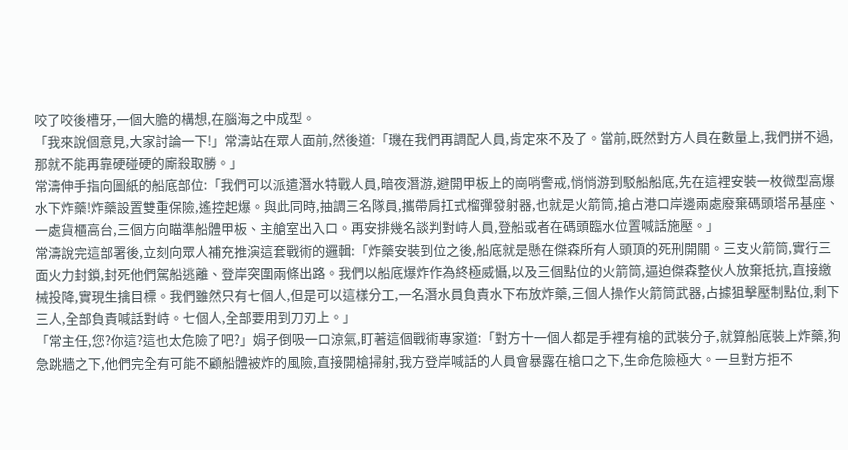咬了咬後槽牙,一個大膽的構想,在腦海之中成型。
「我來說個意見,大家討論一下!」常濤站在眾人面前,然後道:「璣在我們再調配人員,肯定來不及了。當前,既然對方人員在數量上,我們拼不過,那就不能再靠硬碰硬的廝殺取勝。」
常濤伸手指向圖紙的船底部位:「我們可以派遣潛水特戰人員,暗夜潛游,避開甲板上的崗哨警戒,悄悄游到駁船船底,先在這裡安裝一枚微型高爆水下炸藥!炸藥設置雙重保險,遙控起爆。與此同時,抽調三名隊員,攜帶肩扛式榴彈發射器,也就是火箭筒,搶占港口岸邊兩處廢棄碼頭塔吊基座、一處貨櫃高台,三個方向瞄準船體甲板、主艙室出入口。再安排幾名談判對峙人員,登船或者在碼頭臨水位置喊話施壓。」
常濤說完這部署後,立刻向眾人補充推演這套戰術的邏輯:「炸藥安裝到位之後,船底就是懸在傑森所有人頭頂的死刑開關。三支火箭筒,實行三面火力封鎖,封死他們駕船逃離、登岸突圍兩條出路。我們以船底爆炸作為終極威懾,以及三個點位的火箭筒,逼迫傑森整伙人放棄抵抗,直接繳械投降,實現生擒目標。我們雖然只有七個人,但是可以這樣分工,一名潛水員負責水下布放炸藥,三個人操作火箭筒武器,占據狙擊壓制點位,剩下三人,全部負責喊話對峙。七個人,全部要用到刀刃上。」
「常主任,您?你這?這也太危險了吧?」娟子倒吸一口涼氣,盯著這個戰術專家道:「對方十一個人都是手裡有槍的武裝分子,就算船底裝上炸藥,狗急跳牆之下,他們完全有可能不顧船體被炸的風險,直接開槍掃射,我方登岸喊話的人員會暴露在槍口之下,生命危險極大。一旦對方拒不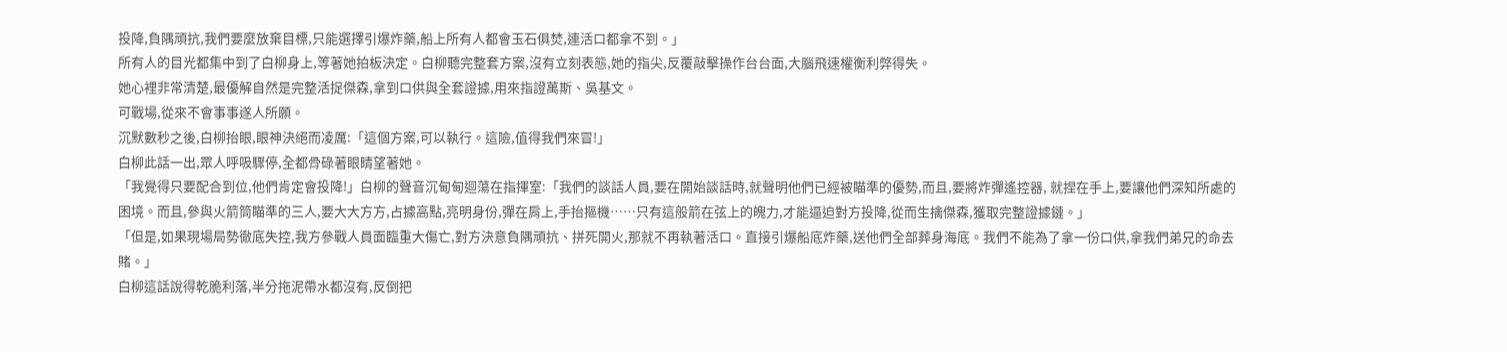投降,負隅頑抗,我們要麼放棄目標,只能選擇引爆炸藥,船上所有人都會玉石俱焚,連活口都拿不到。」
所有人的目光都集中到了白柳身上,等著她拍板決定。白柳聽完整套方案,沒有立刻表態,她的指尖,反覆敲擊操作台台面,大腦飛速權衡利弊得失。
她心裡非常清楚,最優解自然是完整活捉傑森,拿到口供與全套證據,用來指證萬斯、吳基文。
可戰場,從來不會事事遂人所願。
沉默數秒之後,白柳抬眼,眼神決絕而凌厲:「這個方案,可以執行。這險,值得我們來冒!」
白柳此話一出,眾人呼吸驟停,全都骨碌著眼睛望著她。
「我覺得只要配合到位,他們肯定會投降!」白柳的聲音沉甸甸迴蕩在指揮室:「我們的談話人員,要在開始談話時,就聲明他們已經被瞄準的優勢,而且,要將炸彈遙控器, 就捏在手上,要讓他們深知所處的困境。而且,參與火箭筒瞄準的三人,要大大方方,占據高點,亮明身份,彈在肩上,手抬摳機……只有這般箭在弦上的魄力,才能逼迫對方投降,從而生擒傑森,獲取完整證據鏈。」
「但是,如果現場局勢徹底失控,我方參戰人員面臨重大傷亡,對方決意負隅頑抗、拼死開火,那就不再執著活口。直接引爆船底炸藥,送他們全部葬身海底。我們不能為了拿一份口供,拿我們弟兄的命去賭。」
白柳這話說得乾脆利落,半分拖泥帶水都沒有,反倒把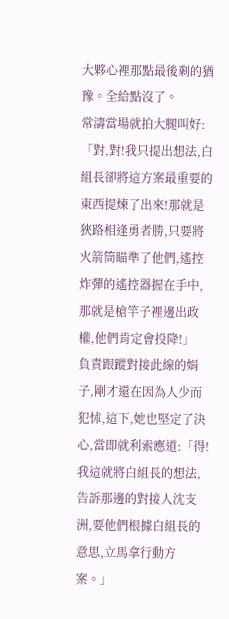大夥心裡那點最後剩的猶豫。全給點沒了。
常濤當場就拍大腿叫好:「對,對!我只提出想法,白組長卻將這方案最重要的東西提煉了出來!那就是狹路相逢勇者勝,只要將火箭筒瞄準了他們,遙控炸彈的遙控器握在手中,那就是槍竿子裡邊出政權,他們肯定會投降!」
負責跟蹤對接此線的娟子,剛才還在因為人少而犯怵,這下,她也堅定了決心,當即就利索應道:「得!我這就將白組長的想法,告訴那邊的對接人沈支洲,要他們根據白組長的意思,立馬拿行動方案。」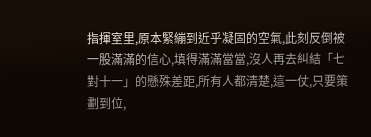指揮室里,原本緊繃到近乎凝固的空氣,此刻反倒被一股滿滿的信心,填得滿滿當當,沒人再去糾結「七對十一」的懸殊差距,所有人都清楚,這一仗,只要策劃到位,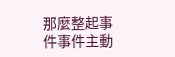那麼整起事件事件主動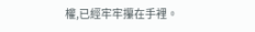權,已經牢牢攥在手裡。